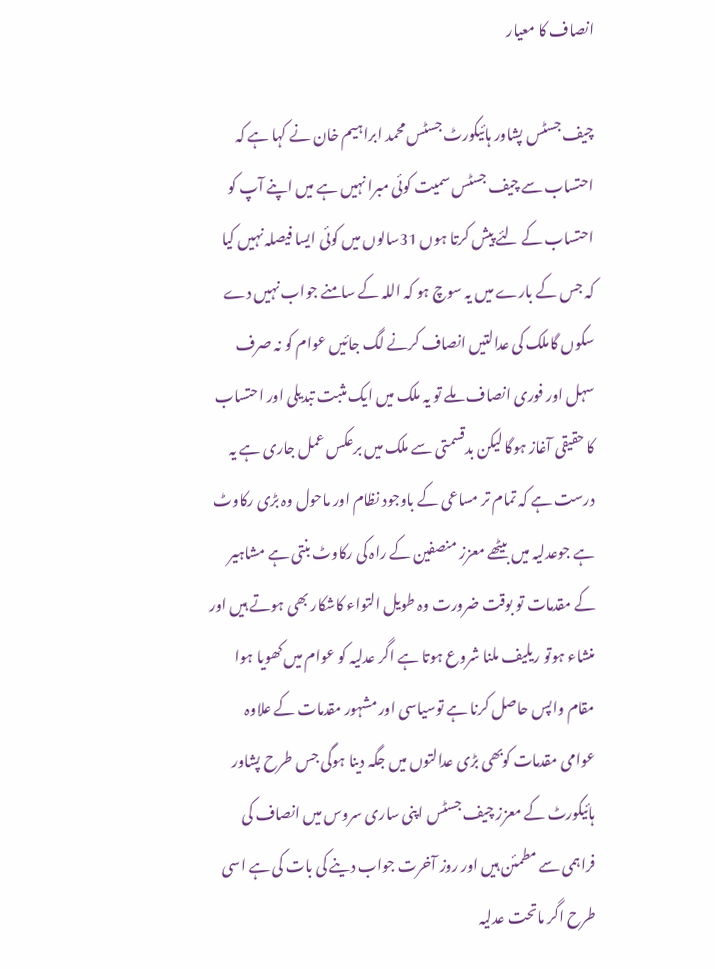انصاف کا معیار

چیف جسٹس پشاور ہائیکورٹ جسٹس محمد ابراہیم خان نے کہا ہے کہ احتساب سے چیف جسٹس سمیت کوئی مبرا نہیں ہے میں اپنے آپ کو احتساب کے لئے پیش کرتا ہوں 31سالوں میں کوئی ایسا فیصلہ نہیں کیا کہ جس کے بارے میں یہ سوچ ہو کہ اللہ کے سامنے جواب نہیں دے سکوں گاملک کی عدالتیں انصاف کرنے لگ جائیں عوام کو نہ صرف سہل اور فوری انصاف ملے تو یہ ملک میں ایک مثبت تبدیلی اور احتساب کا حقیقی آغاز ہوگا لیکن بدقسمتی سے ملک میں برعکس عمل جاری ہے یہ درست ہے کہ تمام تر مساعی کے باوجود نظام اور ماحول وہ بڑی رکاوٹ ہے جوعدلیہ میں بیٹھے معزز منصفین کے راہ کی رکاوٹ بنتی ہے مشاہیر کے مقدمات تو بوقت ضرورت وہ طویل التواء کاشکار بھی ہوتے ہیں اور منشاء ہوتو ریلیف ملنا شروع ہوتا ہے اگر عدلیہ کو عوام میں کھویا ہوا مقام واپس حاصل کرنا ہے توسیاسی اور مشہور مقدمات کے علاوہ عوامی مقدمات کوبھی بڑی عدالتوں میں جگہ دینا ہوگی جس طرح پشاور ہائیکورٹ کے معزز چیف جسٹس اپنی ساری سروس میں انصاف کی فراہمی سے مطمئن ہیں اور روز آخرت جواب دینے کی بات کی ہے اسی طرح اگر ماتحت عدلیہ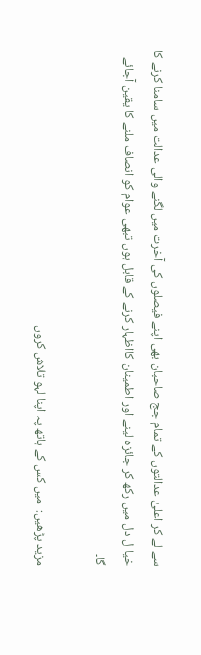سے لے کر اعلیٰ عدالتوں کے تمام جج صاحبان بھی اپنے فیصلوں کی آخرت میں لگنے والی عدالت میں سامنا کرنے کا خیا ل دل میں رکھ کر جائزہ لینے اور اطمینان کااظہار کرنے کے قابل ہوں تبھی عوام کو انصاف ملنے کا یقین آجائے گا۔

مزید پڑھیں:  میں کس کے ہاتھ پہ اپنا لہو تلاش کروں